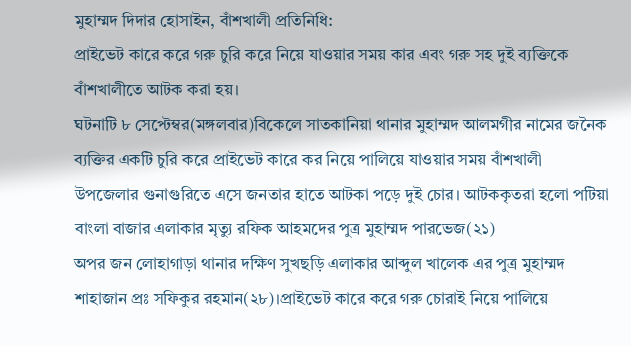মুহাম্মদ দিদার হোসাইন, বাঁশখালী প্রতিনিধি:
প্রাইভেট কারে করে গরু চুরি করে নিয়ে যাওয়ার সময় কার এবং গরু সহ দুই ব্যক্তিকে বাঁশখালীতে আটক করা হয়।
ঘটনাটি ৮ সেপ্টেম্বর(মঙ্গলবার)বিকেলে সাতকানিয়া থানার মুহাম্মদ আলমগীর নামের জনৈক ব্যক্তির একটি চুরি করে প্রাইভেট কারে কর নিয়ে পালিয়ে যাওয়ার সময় বাঁশখালী উপজেলার গুনাগুরিতে এসে জনতার হাতে আটকা পড়ে দুই চোর। আটককৃতরা হলো পটিয়া বাংলা বাজার এলাকার মৃত্যু রফিক আহমদের পুত্র মুহাম্মদ পারভেজ(২১)
অপর জন লোহাগাড়া থানার দক্ষিণ সুখছড়ি এলাকার আব্দুল খালেক এর পুত্র মুহাম্মদ শাহাজান প্রঃ সফিকুর রহমান(২৮)।প্রাইভেট কারে করে গরু চোরাই নিয়ে পালিয়ে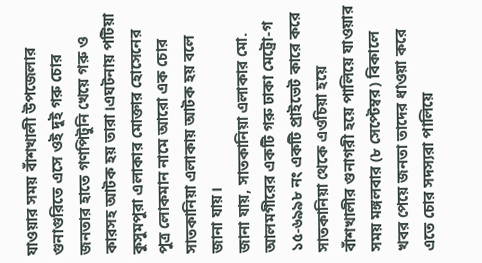যাওয়ার সময় বাঁশখালী উপজেলার গুনাগুরিতে এসে ওই দুই গরু চোর জনতার হাতে গণপিটুনি খেয়ে গরু ও কারসহ আটক হয় তারা।এঘটনায় পটিয়া কুসুমপুরা এলাকার মোক্তার হোসেনের পুত্র লোকমান নামে আরো এক চোর সাতকানিয়া এলাকায় আটক হয় বলে জানা যায়।
জানা যায়, সাতকানিয়া এলাকার মো. আলমগীরের একটি গরু ঢাকা মেট্রো-গ ১৫-৬৯৯৮ নং একটি প্রাইভেট কারে করে সাতকানিয়া থেকে এওচিয়া হয়ে বাঁশখালীর গুনাগরী হয়ে পালিয়ে যাওয়ার সময় মঙ্গলবার (৮ সেপ্টেম্বর) বিকালে খবর পেয়ে জনতা তাদের ধাওয়া করে এতে চোর সদস্যরা পালিয়ে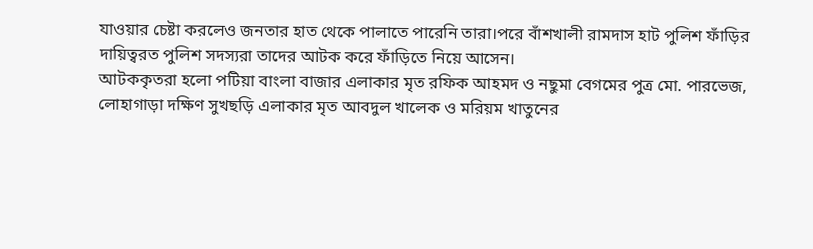যাওয়ার চেষ্টা করলেও জনতার হাত থেকে পালাতে পারেনি তারা।পরে বাঁশখালী রামদাস হাট পুলিশ ফাঁড়ির দায়িত্বরত পুলিশ সদস্যরা তাদের আটক করে ফাঁড়িতে নিয়ে আসেন।
আটককৃতরা হলো পটিয়া বাংলা বাজার এলাকার মৃত রফিক আহমদ ও নছুমা বেগমের পুত্র মো. পারভেজ, লোহাগাড়া দক্ষিণ সুখছড়ি এলাকার মৃত আবদুল খালেক ও মরিয়ম খাতুনের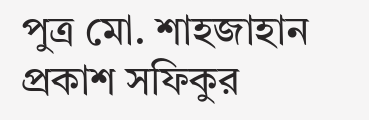পুত্র মো. শাহজাহান প্রকাশ সফিকুর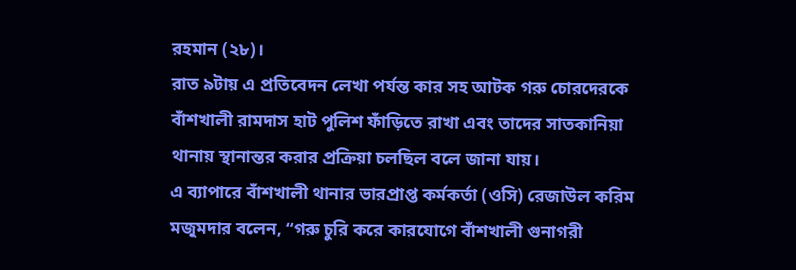রহমান (২৮)।
রাত ৯টায় এ প্রতিবেদন লেখা পর্যন্ত কার সহ আটক গরু চোরদেরকে বাঁশখালী রামদাস হাট পুলিশ ফাঁড়িতে রাখা এবং তাদের সাতকানিয়া থানায় স্থানান্তর করার প্রক্রিয়া চলছিল বলে জানা যায়।
এ ব্যাপারে বাঁশখালী থানার ভারপ্রাপ্ত কর্মকর্তা (ওসি) রেজাউল করিম মজুমদার বলেন, “গরু চুরি করে কারযোগে বাঁশখালী গুনাগরী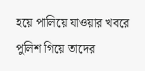হয়ে পালিয়ে যাওয়ার খবরে পুলিশ গিয়ে তাদের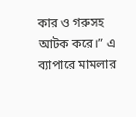কার ও গরুসহ আটক করে।” এ ব্যাপারে মামলার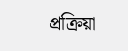প্রক্রিয়া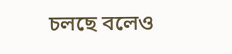চলছে বলেও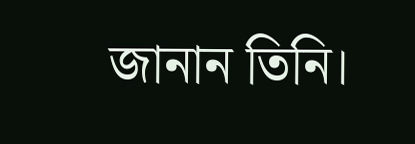জানান তিনি।